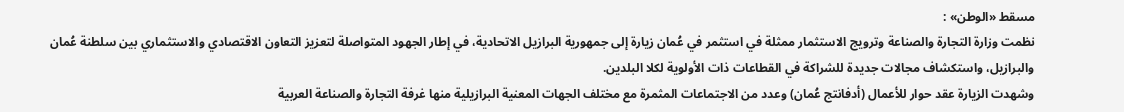مسقط «الوطن» :
نظمت وزارة التجارة والصناعة وترويج الاستثمار ممثلة في استثمر في عُمان زيارة إلى جمهورية البرازيل الاتحادية، في إطار الجهود المتواصلة لتعزيز التعاون الاقتصادي والاستثماري بين سلطنة عُمان والبرازيل، واستكشاف مجالات جديدة للشراكة في القطاعات ذات الأولوية لكلا البلدين.
وشهدت الزيارة عقد حوار للأعمال (أدفانتج عُمان) وعدد من الاجتماعات المثمرة مع مختلف الجهات المعنية البرازيلية منها غرفة التجارة والصناعة العربية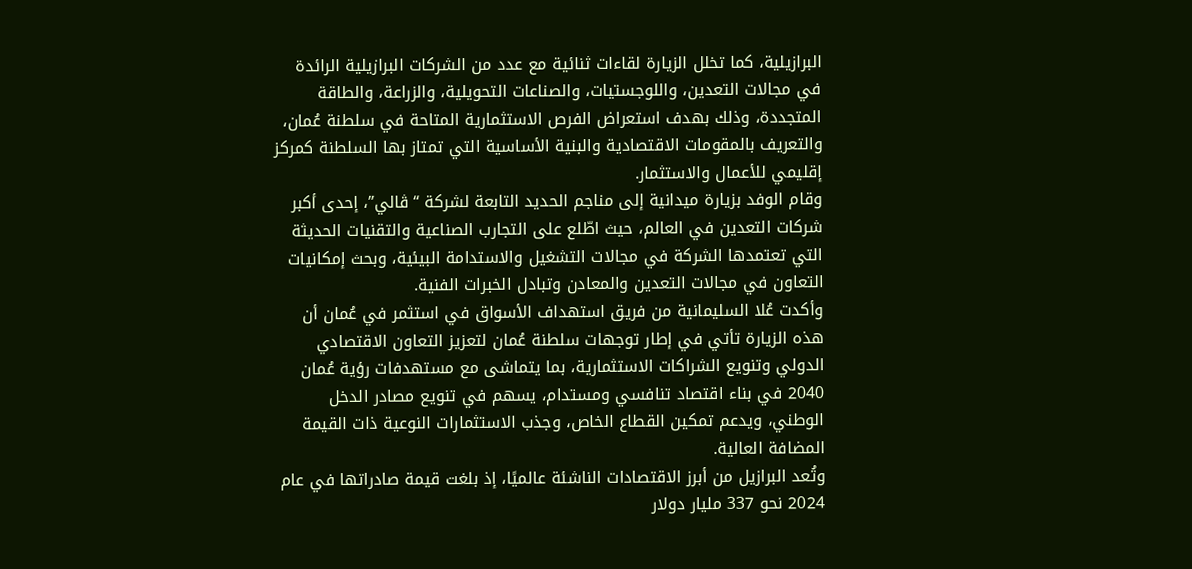البرازيلية، كما تخلل الزيارة لقاءات ثنائية مع عدد من الشركات البرازيلية الرائدة في مجالات التعدين، واللوجستيات، والصناعات التحويلية، والزراعة، والطاقة المتجددة، وذلك بهدف استعراض الفرص الاستثمارية المتاحة في سلطنة عُمان، والتعريف بالمقومات الاقتصادية والبنية الأساسية التي تمتاز بها السلطنة كمركز إقليمي للأعمال والاستثمار.
وقام الوفد بزيارة ميدانية إلى مناجم الحديد التابعة لشركة “ڤالي”، إحدى أكبر شركات التعدين في العالم، حيث اطّلع على التجارب الصناعية والتقنيات الحديثة التي تعتمدها الشركة في مجالات التشغيل والاستدامة البيئية، وبحث إمكانيات التعاون في مجالات التعدين والمعادن وتبادل الخبرات الفنية.
وأكدت عُلا السليمانية من فريق استهداف الأسواق في استثمر في عُمان أن هذه الزيارة تأتي في إطار توجهات سلطنة عُمان لتعزيز التعاون الاقتصادي الدولي وتنويع الشراكات الاستثمارية، بما يتماشى مع مستهدفات رؤية عُمان 2040 في بناء اقتصاد تنافسي ومستدام، يسهم في تنويع مصادر الدخل الوطني، ويدعم تمكين القطاع الخاص، وجذب الاستثمارات النوعية ذات القيمة المضافة العالية.
وتُعد البرازيل من أبرز الاقتصادات الناشئة عالميًا، إذ بلغت قيمة صادراتها في عام 2024 نحو 337 مليار دولار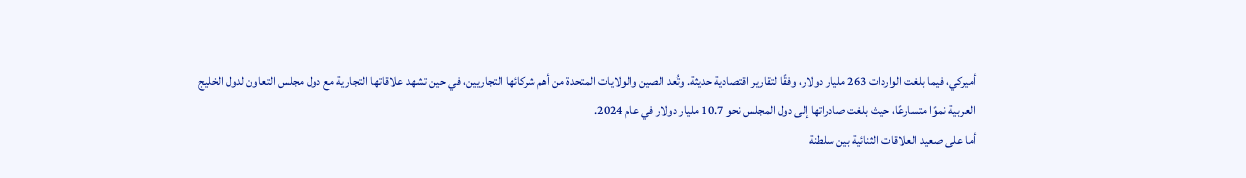أميركي، فيما بلغت الواردات 263 مليار دولار، وفقًا لتقارير اقتصادية حديثة. وتُعد الصين والولايات المتحدة من أهم شركائها التجاريين، في حين تشهد علاقاتها التجارية مع دول مجلس التعاون لدول الخليج العربية نموًا متسارعًا، حيث بلغت صادراتها إلى دول المجلس نحو 10.7 مليار دولار في عام 2024.
أما على صعيد العلاقات الثنائية بين سلطنة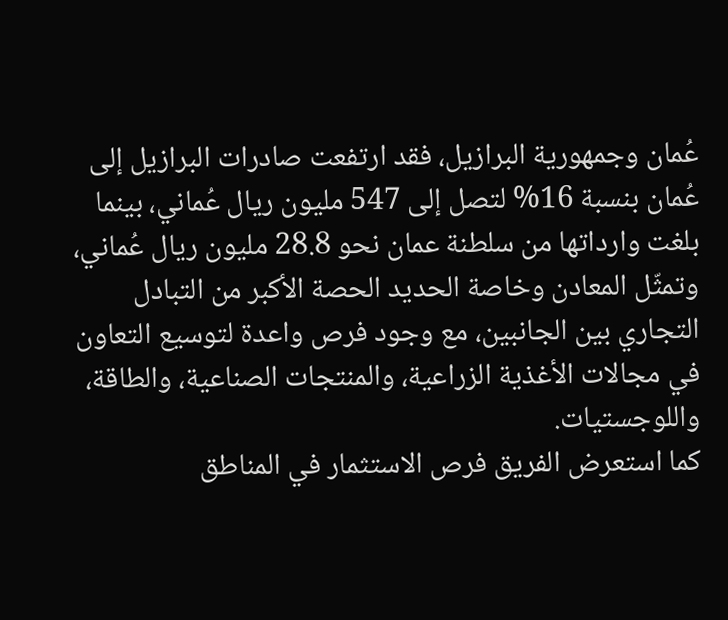عُمان وجمهورية البرازيل، فقد ارتفعت صادرات البرازيل إلى عُمان بنسبة 16% لتصل إلى 547 مليون ريال عُماني، بينما بلغت وارداتها من سلطنة عمان نحو 28.8 مليون ريال عُماني، وتمثّل المعادن وخاصة الحديد الحصة الأكبر من التبادل التجاري بين الجانبين، مع وجود فرص واعدة لتوسيع التعاون في مجالات الأغذية الزراعية، والمنتجات الصناعية، والطاقة، واللوجستيات.
كما استعرض الفريق فرص الاستثمار في المناطق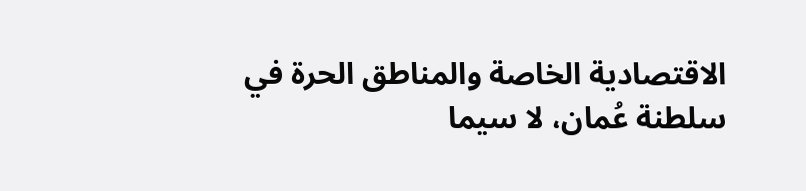الاقتصادية الخاصة والمناطق الحرة في سلطنة عُمان، لا سيما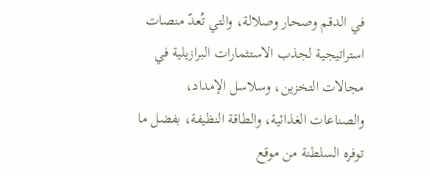في الدقم وصحار وصلالة، والتي تُعدّ منصات استراتيجية لجذب الاستثمارات البرازيلية في مجالات التخزين، وسلاسل الإمداد، والصناعات الغذائية، والطاقة النظيفة، بفضل ما توفره السلطنة من موقع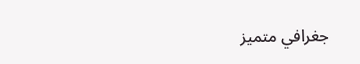جغرافي متميز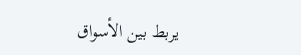يربط بين الأسواق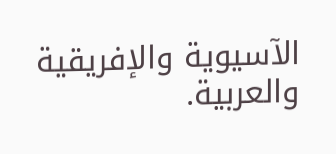الآسيوية والإفريقية والعربية.